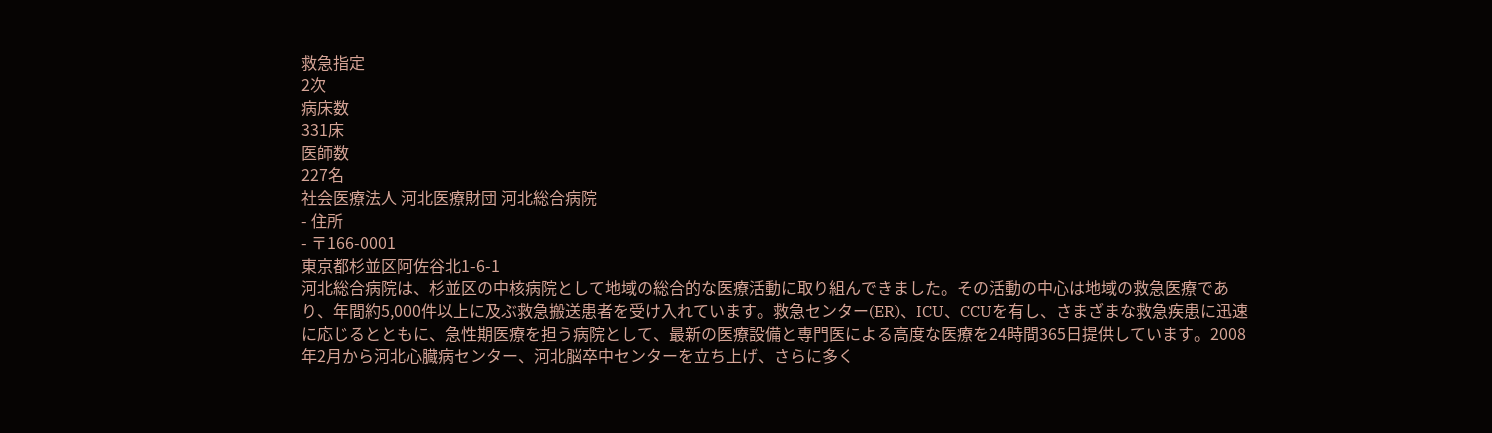救急指定
2次
病床数
331床
医師数
227名
社会医療法人 河北医療財団 河北総合病院
- 住所
- 〒166-0001
東京都杉並区阿佐谷北1-6-1
河北総合病院は、杉並区の中核病院として地域の総合的な医療活動に取り組んできました。その活動の中心は地域の救急医療であり、年間約5,000件以上に及ぶ救急搬送患者を受け入れています。救急センター(ER)、ICU、CCUを有し、さまざまな救急疾患に迅速に応じるとともに、急性期医療を担う病院として、最新の医療設備と専門医による高度な医療を24時間365日提供しています。2008年2月から河北心臓病センター、河北脳卒中センターを立ち上げ、さらに多く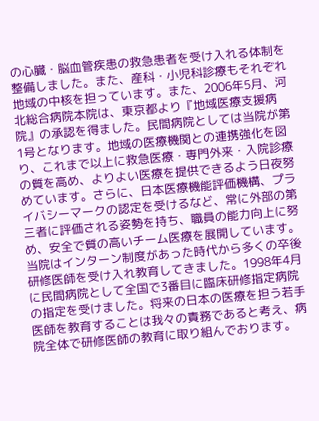の心臓・脳血管疾患の救急患者を受け入れる体制を整備しました。また、産科・小児科診療もそれぞれ地域の中核を担っています。また、2006年5月、河北総合病院本院は、東京都より『地域医療支援病院』の承認を得ました。民間病院としては当院が第1号となります。地域の医療機関との連携強化を図り、これまで以上に救急医療・専門外来・入院診療の質を高め、よりよい医療を提供できるよう日夜努めています。さらに、日本医療機能評価機構、プライバシーマークの認定を受けるなど、常に外部の第三者に評価される姿勢を持ち、職員の能力向上に努め、安全で質の高いチーム医療を展開しています。当院はインターン制度があった時代から多くの卒後研修医師を受け入れ教育してきました。1998年4月に民間病院として全国で3番目に臨床研修指定病院の指定を受けました。将来の日本の医療を担う若手医師を教育することは我々の責務であると考え、病院全体で研修医師の教育に取り組んでおります。